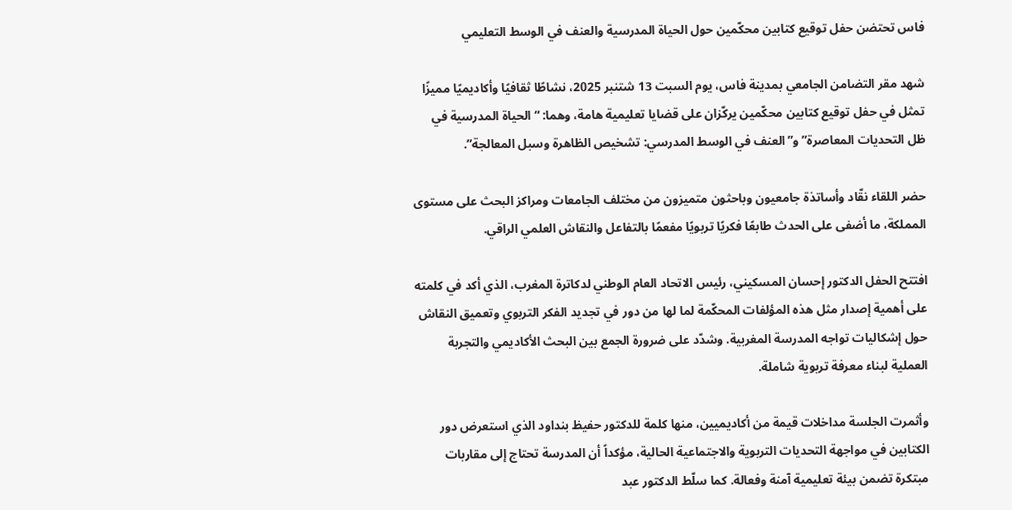فاس تحتضن حفل توقيع كتابين محكّمين حول الحياة المدرسية والعنف في الوسط التعليمي

شهد مقر التضامن الجامعي بمدينة فاس، يوم السبت 13 شتنبر 2025، نشاطًا ثقافيًا وأكاديميًا مميزًا تمثل في حفل توقيع كتابين محكّمين يركّزان على قضايا تعليمية هامة، وهما: “الحياة المدرسية في ظل التحديات المعاصرة” و”العنف في الوسط المدرسي: تشخيص الظاهرة وسبل المعالجة”.

حضر اللقاء نقّاد وأساتذة جامعيون وباحثون متميزون من مختلف الجامعات ومراكز البحث على مستوى المملكة، ما أضفى على الحدث طابعًا فكريًا تربويًا مفعمًا بالتفاعل والنقاش العلمي الراقي.

افتتح الحفل الدكتور إحسان المسكيني، رئيس الاتحاد العام الوطني لدكاترة المغرب، الذي أكد في كلمته على أهمية إصدار مثل هذه المؤلفات المحكّمة لما لها من دور في تجديد الفكر التربوي وتعميق النقاش حول إشكاليات تواجه المدرسة المغربية. وشدّد على ضرورة الجمع بين البحث الأكاديمي والتجربة العملية لبناء معرفة تربوية شاملة.

وأثمرت الجلسة مداخلات قيمة من أكاديميين، منها كلمة للدكتور حفيظ بنداود الذي استعرض دور الكتابين في مواجهة التحديات التربوية والاجتماعية الحالية، مؤكداً أن المدرسة تحتاج إلى مقاربات مبتكرة تضمن بيئة تعليمية آمنة وفعالة. كما سلّط الدكتور عبد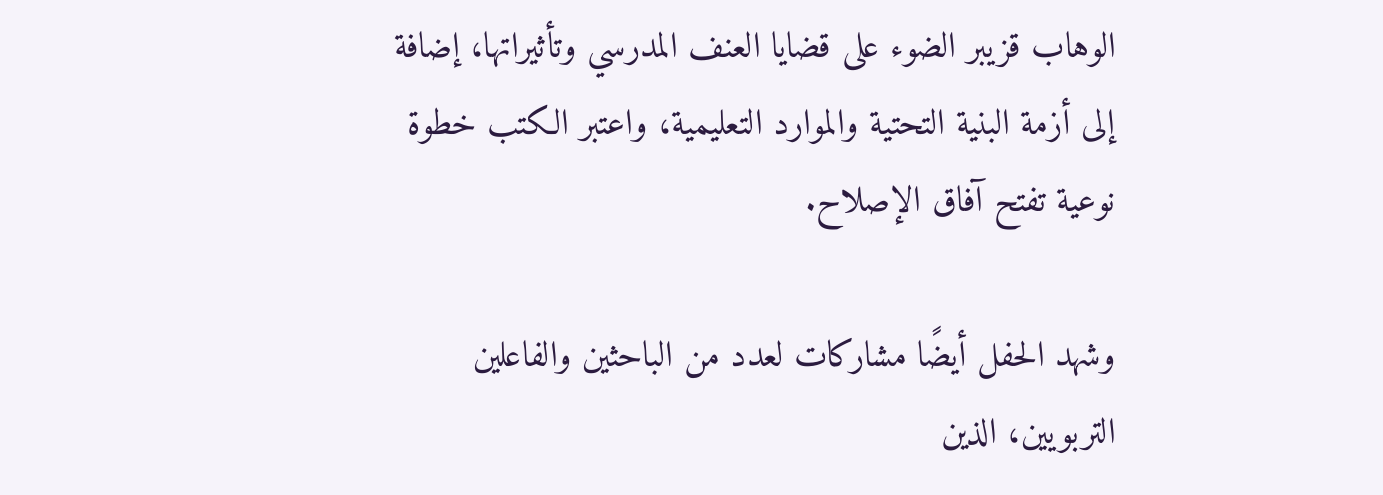الوهاب قزيبر الضوء على قضايا العنف المدرسي وتأثيراتها، إضافة إلى أزمة البنية التحتية والموارد التعليمية، واعتبر الكتب خطوة نوعية تفتح آفاق الإصلاح.

وشهد الحفل أيضًا مشاركات لعدد من الباحثين والفاعلين التربويين، الذين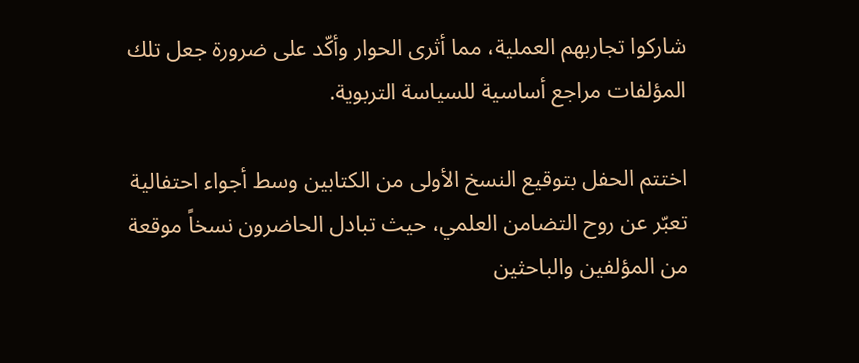شاركوا تجاربهم العملية، مما أثرى الحوار وأكّد على ضرورة جعل تلك المؤلفات مراجع أساسية للسياسة التربوية.

اختتم الحفل بتوقيع النسخ الأولى من الكتابين وسط أجواء احتفالية تعبّر عن روح التضامن العلمي، حيث تبادل الحاضرون نسخاً موقعة من المؤلفين والباحثين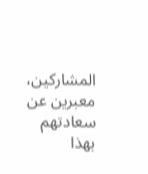المشاركين، معبرين عن سعادتهم بهذا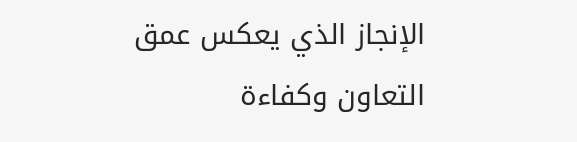الإنجاز الذي يعكس عمق التعاون وكفاءة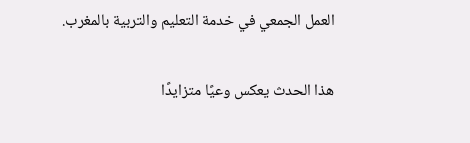العمل الجمعي في خدمة التعليم والتربية بالمغرب.

هذا الحدث يعكس وعيًا متزايدًا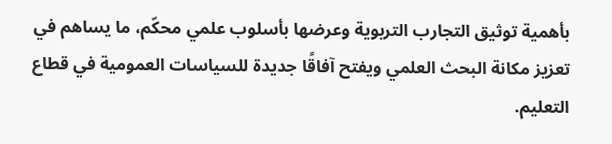بأهمية توثيق التجارب التربوية وعرضها بأسلوب علمي محكّم، ما يساهم في تعزيز مكانة البحث العلمي ويفتح آفاقًا جديدة للسياسات العمومية في قطاع التعليم.